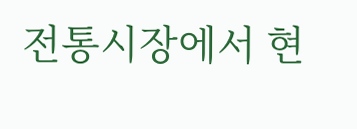전통시장에서 현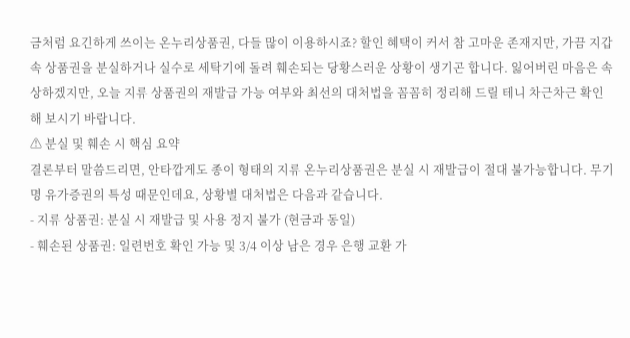금처럼 요긴하게 쓰이는 온누리상품권, 다들 많이 이용하시죠? 할인 혜택이 커서 참 고마운 존재지만, 가끔 지갑 속 상품권을 분실하거나 실수로 세탁기에 돌려 훼손되는 당황스러운 상황이 생기곤 합니다. 잃어버린 마음은 속상하겠지만, 오늘 지류 상품권의 재발급 가능 여부와 최선의 대처법을 꼼꼼히 정리해 드릴 테니 차근차근 확인해 보시기 바랍니다.
⚠ 분실 및 훼손 시 핵심 요약
결론부터 말씀드리면, 안타깝게도 종이 형태의 지류 온누리상품권은 분실 시 재발급이 절대 불가능합니다. 무기명 유가증권의 특성 때문인데요, 상황별 대처법은 다음과 같습니다.
- 지류 상품권: 분실 시 재발급 및 사용 정지 불가 (현금과 동일)
- 훼손된 상품권: 일련번호 확인 가능 및 3/4 이상 남은 경우 은행 교환 가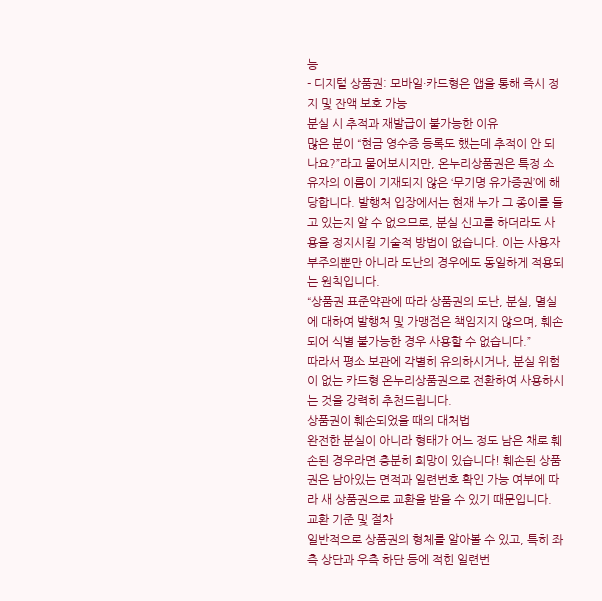능
- 디지털 상품권: 모바일·카드형은 앱을 통해 즉시 정지 및 잔액 보호 가능
분실 시 추적과 재발급이 불가능한 이유
많은 분이 “현금 영수증 등록도 했는데 추적이 안 되나요?”라고 물어보시지만, 온누리상품권은 특정 소유자의 이름이 기재되지 않은 ‘무기명 유가증권’에 해당합니다. 발행처 입장에서는 현재 누가 그 종이를 들고 있는지 알 수 없으므로, 분실 신고를 하더라도 사용을 정지시킬 기술적 방법이 없습니다. 이는 사용자 부주의뿐만 아니라 도난의 경우에도 동일하게 적용되는 원칙입니다.
“상품권 표준약관에 따라 상품권의 도난, 분실, 멸실에 대하여 발행처 및 가맹점은 책임지지 않으며, 훼손되어 식별 불가능한 경우 사용할 수 없습니다.”
따라서 평소 보관에 각별히 유의하시거나, 분실 위험이 없는 카드형 온누리상품권으로 전환하여 사용하시는 것을 강력히 추천드립니다.
상품권이 훼손되었을 때의 대처법
완전한 분실이 아니라 형태가 어느 정도 남은 채로 훼손된 경우라면 충분히 희망이 있습니다! 훼손된 상품권은 남아있는 면적과 일련번호 확인 가능 여부에 따라 새 상품권으로 교환을 받을 수 있기 때문입니다.
교환 기준 및 절차
일반적으로 상품권의 형체를 알아볼 수 있고, 특히 좌측 상단과 우측 하단 등에 적힌 일련번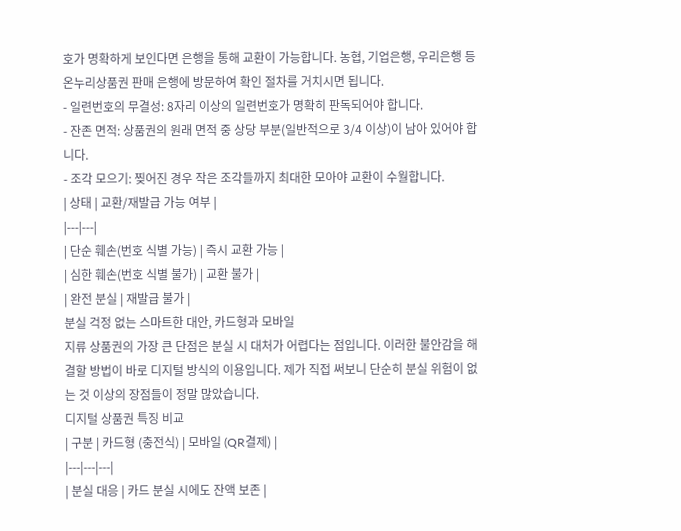호가 명확하게 보인다면 은행을 통해 교환이 가능합니다. 농협, 기업은행, 우리은행 등 온누리상품권 판매 은행에 방문하여 확인 절차를 거치시면 됩니다.
- 일련번호의 무결성: 8자리 이상의 일련번호가 명확히 판독되어야 합니다.
- 잔존 면적: 상품권의 원래 면적 중 상당 부분(일반적으로 3/4 이상)이 남아 있어야 합니다.
- 조각 모으기: 찢어진 경우 작은 조각들까지 최대한 모아야 교환이 수월합니다.
| 상태 | 교환/재발급 가능 여부 |
|---|---|
| 단순 훼손(번호 식별 가능) | 즉시 교환 가능 |
| 심한 훼손(번호 식별 불가) | 교환 불가 |
| 완전 분실 | 재발급 불가 |
분실 걱정 없는 스마트한 대안, 카드형과 모바일
지류 상품권의 가장 큰 단점은 분실 시 대처가 어렵다는 점입니다. 이러한 불안감을 해결할 방법이 바로 디지털 방식의 이용입니다. 제가 직접 써보니 단순히 분실 위험이 없는 것 이상의 장점들이 정말 많았습니다.
디지털 상품권 특징 비교
| 구분 | 카드형 (충전식) | 모바일 (QR결제) |
|---|---|---|
| 분실 대응 | 카드 분실 시에도 잔액 보존 |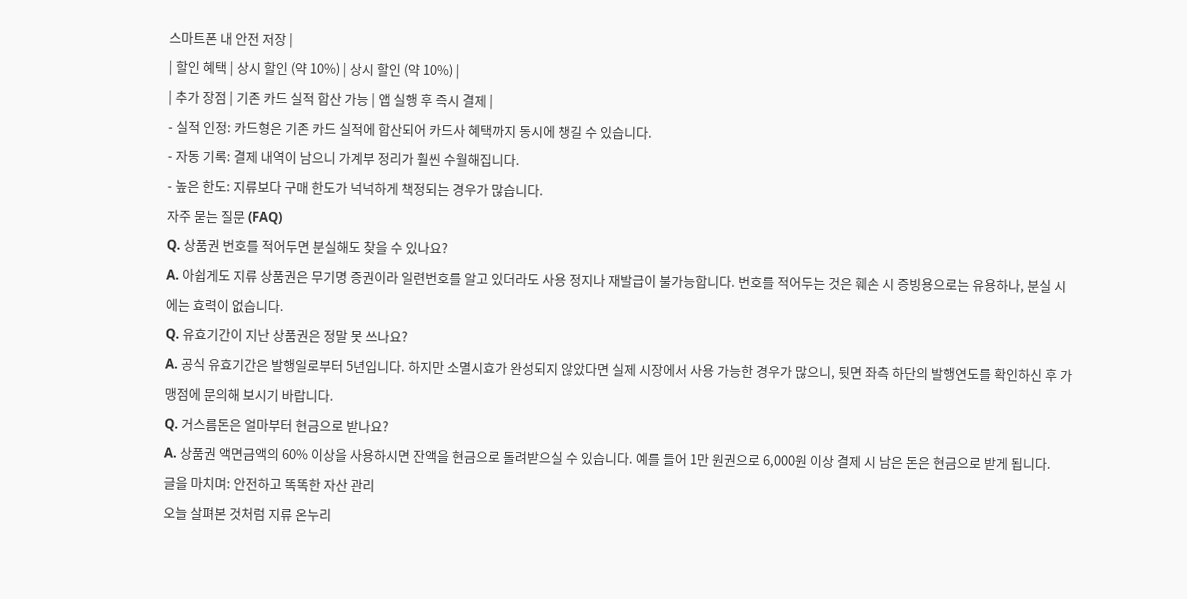스마트폰 내 안전 저장 |
| 할인 혜택 | 상시 할인 (약 10%) | 상시 할인 (약 10%) |
| 추가 장점 | 기존 카드 실적 합산 가능 | 앱 실행 후 즉시 결제 |
- 실적 인정: 카드형은 기존 카드 실적에 합산되어 카드사 혜택까지 동시에 챙길 수 있습니다.
- 자동 기록: 결제 내역이 남으니 가계부 정리가 훨씬 수월해집니다.
- 높은 한도: 지류보다 구매 한도가 넉넉하게 책정되는 경우가 많습니다.
자주 묻는 질문 (FAQ)
Q. 상품권 번호를 적어두면 분실해도 찾을 수 있나요?
A. 아쉽게도 지류 상품권은 무기명 증권이라 일련번호를 알고 있더라도 사용 정지나 재발급이 불가능합니다. 번호를 적어두는 것은 훼손 시 증빙용으로는 유용하나, 분실 시에는 효력이 없습니다.
Q. 유효기간이 지난 상품권은 정말 못 쓰나요?
A. 공식 유효기간은 발행일로부터 5년입니다. 하지만 소멸시효가 완성되지 않았다면 실제 시장에서 사용 가능한 경우가 많으니, 뒷면 좌측 하단의 발행연도를 확인하신 후 가맹점에 문의해 보시기 바랍니다.
Q. 거스름돈은 얼마부터 현금으로 받나요?
A. 상품권 액면금액의 60% 이상을 사용하시면 잔액을 현금으로 돌려받으실 수 있습니다. 예를 들어 1만 원권으로 6,000원 이상 결제 시 남은 돈은 현금으로 받게 됩니다.
글을 마치며: 안전하고 똑똑한 자산 관리
오늘 살펴본 것처럼 지류 온누리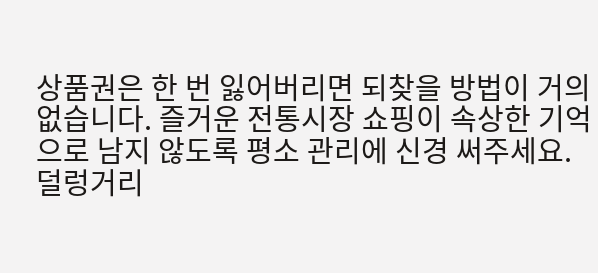상품권은 한 번 잃어버리면 되찾을 방법이 거의 없습니다. 즐거운 전통시장 쇼핑이 속상한 기억으로 남지 않도록 평소 관리에 신경 써주세요. 덜렁거리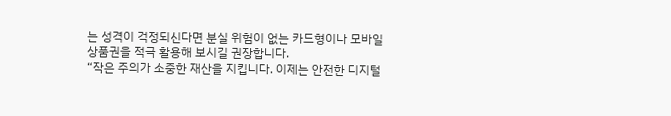는 성격이 걱정되신다면 분실 위험이 없는 카드형이나 모바일 상품권을 적극 활용해 보시길 권장합니다.
“작은 주의가 소중한 재산을 지킵니다. 이제는 안전한 디지털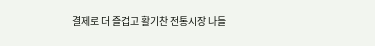결제로 더 즐겁고 활기찬 전통시장 나들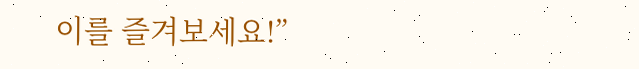이를 즐겨보세요!”